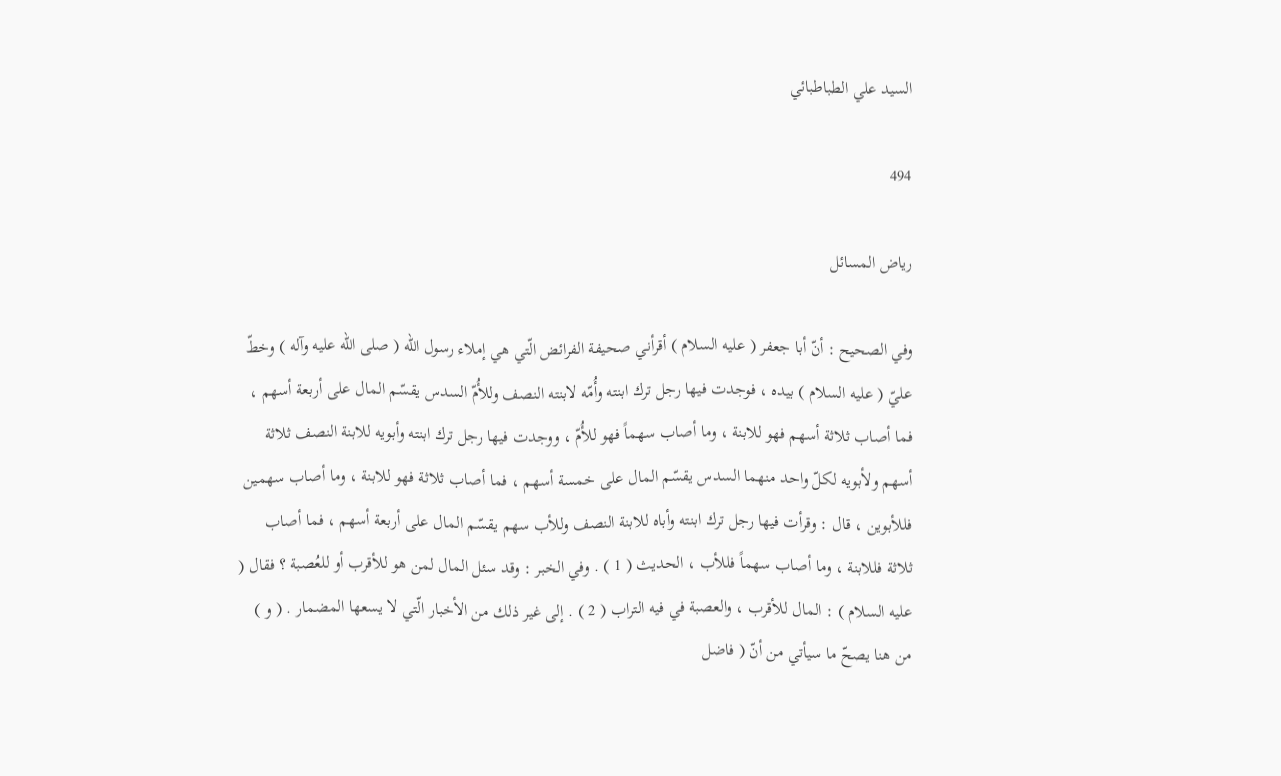السيد علي الطباطبائي

494

رياض المسائل

وفي الصحيح : أنّ أبا جعفر ( عليه السلام ) أقرأني صحيفة الفرائض الّتي هي إملاء رسول الله ( صلى الله عليه وآله ) وخطّ عليّ ( عليه السلام ) بيده ، فوجدت فيها رجل ترك ابنته وأُمّه لابنته النصف وللأُمّ السدس يقسّم المال على أربعة أسهم ، فما أصاب ثلاثة أسهم فهو للابنة ، وما أصاب سهماً فهو للأُمّ ، ووجدت فيها رجل ترك ابنته وأبويه للابنة النصف ثلاثة أسهم ولأبويه لكلّ واحد منهما السدس يقسّم المال على خمسة أسهم ، فما أصاب ثلاثة فهو للابنة ، وما أصاب سهمين فللأبوين ، قال : وقرأت فيها رجل ترك ابنته وأباه للابنة النصف وللأب سهم يقسّم المال على أربعة أسهم ، فما أصاب ثلاثة فللابنة ، وما أصاب سهماً فللأب ، الحديث ( 1 ) . وفي الخبر : وقد سئل المال لمن هو للأقرب أو للعُصبة ؟ فقال ( عليه السلام ) : المال للأقرب ، والعصبة في فيه التراب ( 2 ) . إلى غير ذلك من الأخبار الّتي لا يسعها المضمار . ( و ) من هنا يصحّ ما سيأتي من أنّ ( فاضل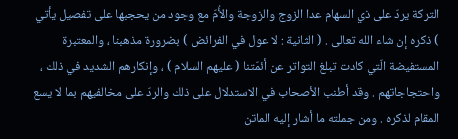التركة يردّ على ذي السهام عدا الزوج والزوجة والأُمّ مع وجود من يحجبها على تفصيل يأتي ) ذكره إن شاء الله تعالى . ( الثانية : لا عول في الفرائض ) بضرورة مذهبنا ، والمعتبرة المستفيضة الّتي كادت تبلغ التواتر عن أئمّتنا ( عليهم السلام ) ، وإنكارهم الشديد في ذلك ، واحتجاجاتهم . وقد أطنب الأصحاب في الاستدلال على ذلك والردّ على مخالفيهم بما لا يسع المقام لذكره . ومن جملته ما أشار إليه الماتن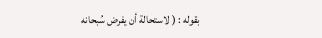بقوله : ( لاستحالة أن يفرض سُبحانه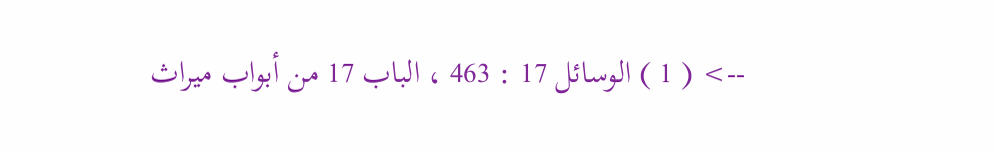--> ( 1 ) الوسائل 17 : 463 ، الباب 17 من أبواب ميراث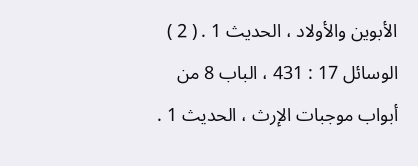الأبوين والأولاد ، الحديث 1 . ( 2 ) الوسائل 17 : 431 ، الباب 8 من أبواب موجبات الإرث ، الحديث 1 .